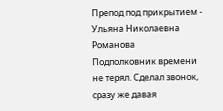Препод под прикрытием - Ульяна Николаевна Романова
Подполковник времени не терял. Сделал звонок, сразу же давая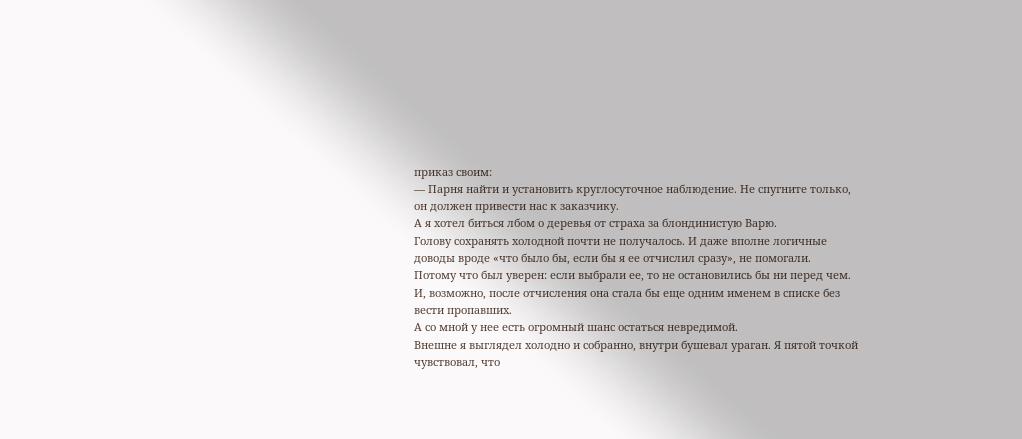приказ своим:
— Парня найти и установить круглосуточное наблюдение. Не спугните только, он должен привести нас к заказчику.
А я хотел биться лбом о деревья от страха за блондинистую Варю.
Голову сохранять холодной почти не получалось. И даже вполне логичные доводы вроде «что было бы, если бы я ее отчислил сразу», не помогали.
Потому что был уверен: если выбрали ее, то не остановились бы ни перед чем. И, возможно, после отчисления она стала бы еще одним именем в списке без вести пропавших.
А со мной у нее есть огромный шанс остаться невредимой.
Внешне я выглядел холодно и собранно, внутри бушевал ураган. Я пятой точкой чувствовал, что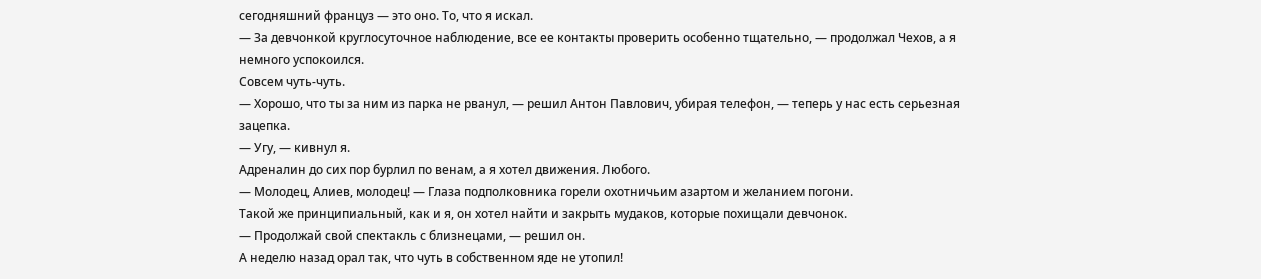сегодняшний француз — это оно. То, что я искал.
— За девчонкой круглосуточное наблюдение, все ее контакты проверить особенно тщательно, — продолжал Чехов, а я немного успокоился.
Совсем чуть-чуть.
— Хорошо, что ты за ним из парка не рванул, — решил Антон Павлович, убирая телефон, — теперь у нас есть серьезная зацепка.
— Угу, — кивнул я.
Адреналин до сих пор бурлил по венам, а я хотел движения. Любого.
— Молодец, Алиев, молодец! — Глаза подполковника горели охотничьим азартом и желанием погони.
Такой же принципиальный, как и я, он хотел найти и закрыть мудаков, которые похищали девчонок.
— Продолжай свой спектакль с близнецами, — решил он.
А неделю назад орал так, что чуть в собственном яде не утопил!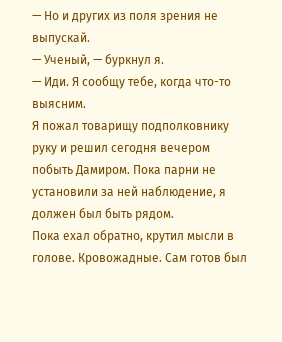— Но и других из поля зрения не выпускай.
— Ученый, — буркнул я.
— Иди. Я сообщу тебе, когда что-то выясним.
Я пожал товарищу подполковнику руку и решил сегодня вечером побыть Дамиром. Пока парни не установили за ней наблюдение, я должен был быть рядом.
Пока ехал обратно, крутил мысли в голове. Кровожадные. Сам готов был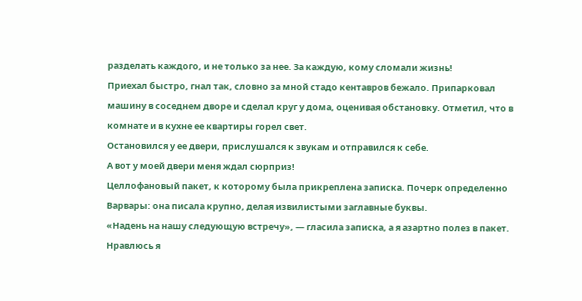разделать каждого, и не только за нее. За каждую, кому сломали жизнь!
Приехал быстро, гнал так, словно за мной стадо кентавров бежало. Припарковал машину в соседнем дворе и сделал круг у дома, оценивая обстановку. Отметил, что в комнате и в кухне ее квартиры горел свет.
Остановился у ее двери, прислушался к звукам и отправился к себе.
А вот у моей двери меня ждал сюрприз!
Целлофановый пакет, к которому была прикреплена записка. Почерк определенно Варвары: она писала крупно, делая извилистыми заглавные буквы.
«Надень на нашу следующую встречу», — гласила записка, а я азартно полез в пакет.
Нравлюсь я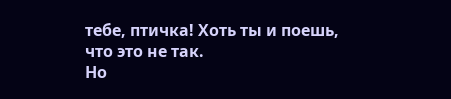тебе, птичка! Хоть ты и поешь, что это не так.
Но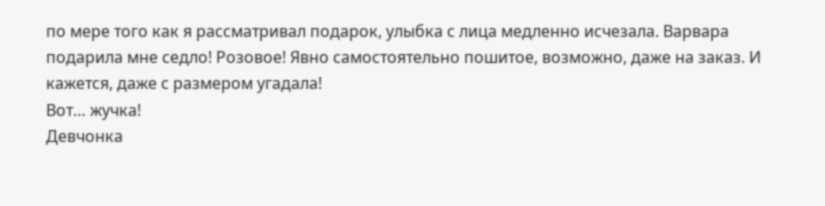по мере того как я рассматривал подарок, улыбка с лица медленно исчезала. Варвара подарила мне седло! Розовое! Явно самостоятельно пошитое, возможно, даже на заказ. И кажется, даже с размером угадала!
Вот… жучка!
Девчонка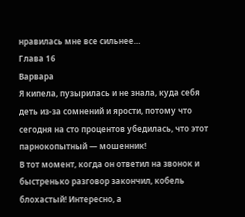нравилась мне все сильнее…
Глава 16
Варвара
Я кипела, пузырилась и не знала, куда себя деть из-за сомнений и ярости, потому что сегодня на сто процентов убедилась, что этот парнокопытный — мошенник!
В тот момент, когда он ответил на звонок и быстренько разговор закончил, кобель блохастый! Интересно, а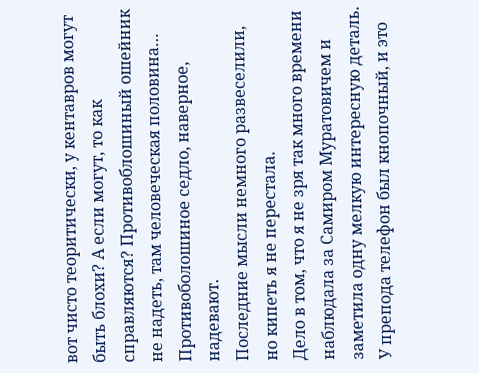вот чисто теоритически, у кентавров могут быть блохи? А если могут, то как справляются? Противоблошиный ошейник не надеть, там человеческая половина… Противоболошиное седло, наверное, надевают.
Последние мысли немного развеселили, но кипеть я не перестала.
Дело в том, что я не зря так много времени наблюдала за Самиром Муратовичем и заметила одну мелкую интересную деталь. У препода телефон был кнопочный, и это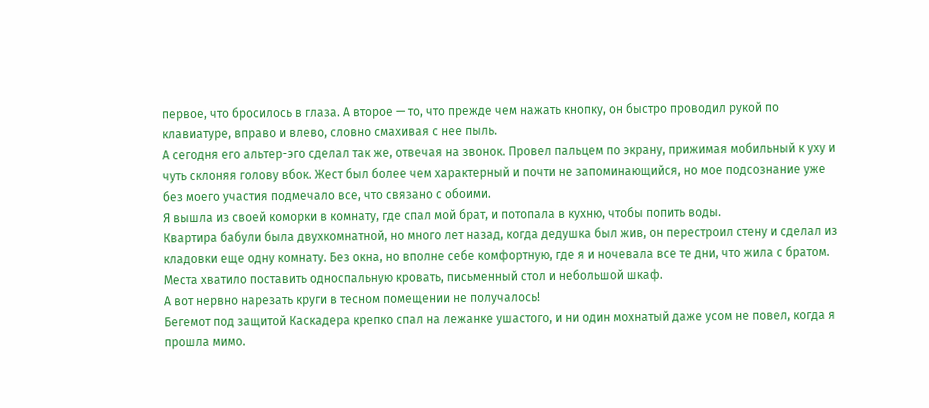первое, что бросилось в глаза. А второе — то, что прежде чем нажать кнопку, он быстро проводил рукой по клавиатуре, вправо и влево, словно смахивая с нее пыль.
А сегодня его альтер-эго сделал так же, отвечая на звонок. Провел пальцем по экрану, прижимая мобильный к уху и чуть склоняя голову вбок. Жест был более чем характерный и почти не запоминающийся, но мое подсознание уже без моего участия подмечало все, что связано с обоими.
Я вышла из своей коморки в комнату, где спал мой брат, и потопала в кухню, чтобы попить воды.
Квартира бабули была двухкомнатной, но много лет назад, когда дедушка был жив, он перестроил стену и сделал из кладовки еще одну комнату. Без окна, но вполне себе комфортную, где я и ночевала все те дни, что жила с братом. Места хватило поставить односпальную кровать, письменный стол и небольшой шкаф.
А вот нервно нарезать круги в тесном помещении не получалось!
Бегемот под защитой Каскадера крепко спал на лежанке ушастого, и ни один мохнатый даже усом не повел, когда я прошла мимо.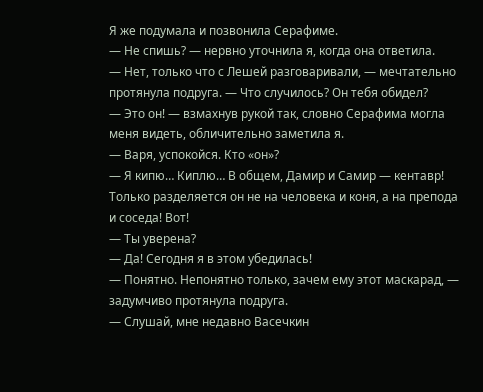Я же подумала и позвонила Серафиме.
— Не спишь? — нервно уточнила я, когда она ответила.
— Нет, только что с Лешей разговаривали, — мечтательно протянула подруга. — Что случилось? Он тебя обидел?
— Это он! — взмахнув рукой так, словно Серафима могла меня видеть, обличительно заметила я.
— Варя, успокойся. Кто «он»?
— Я кипю… Киплю… В общем, Дамир и Самир — кентавр! Только разделяется он не на человека и коня, а на препода и соседа! Вот!
— Ты уверена?
— Да! Сегодня я в этом убедилась!
— Понятно. Непонятно только, зачем ему этот маскарад, — задумчиво протянула подруга.
— Слушай, мне недавно Васечкин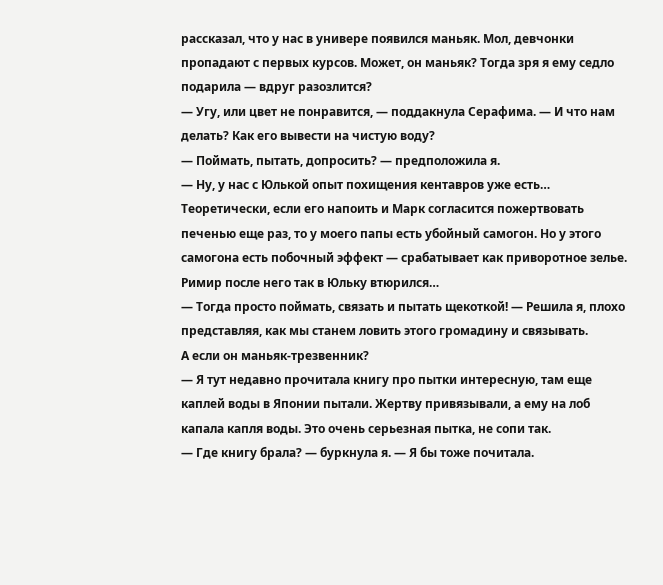рассказал, что у нас в универе появился маньяк. Мол, девчонки пропадают с первых курсов. Может, он маньяк? Тогда зря я ему седло подарила — вдруг разозлится?
— Угу, или цвет не понравится, — поддакнула Серафима. — И что нам делать? Как его вывести на чистую воду?
— Поймать, пытать, допросить? — предположила я.
— Ну, у нас с Юлькой опыт похищения кентавров уже есть… Теоретически, если его напоить и Марк согласится пожертвовать печенью еще раз, то у моего папы есть убойный самогон. Но у этого самогона есть побочный эффект — срабатывает как приворотное зелье. Римир после него так в Юльку втюрился…
— Тогда просто поймать, связать и пытать щекоткой! — Решила я, плохо представляя, как мы станем ловить этого громадину и связывать.
А если он маньяк-трезвенник?
— Я тут недавно прочитала книгу про пытки интересную, там еще каплей воды в Японии пытали. Жертву привязывали, а ему на лоб капала капля воды. Это очень серьезная пытка, не сопи так.
— Где книгу брала? — буркнула я. — Я бы тоже почитала.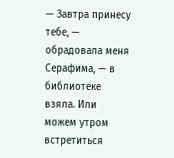— Завтра принесу тебе, — обрадовала меня Серафима, — в библиотеке взяла. Или можем утром встретиться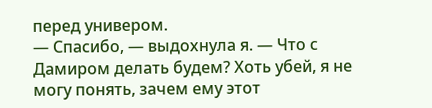перед универом.
— Спасибо, — выдохнула я. — Что с Дамиром делать будем? Хоть убей, я не могу понять, зачем ему этот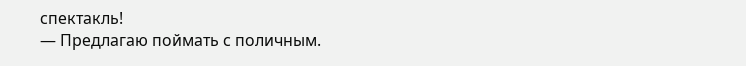спектакль!
— Предлагаю поймать с поличным.